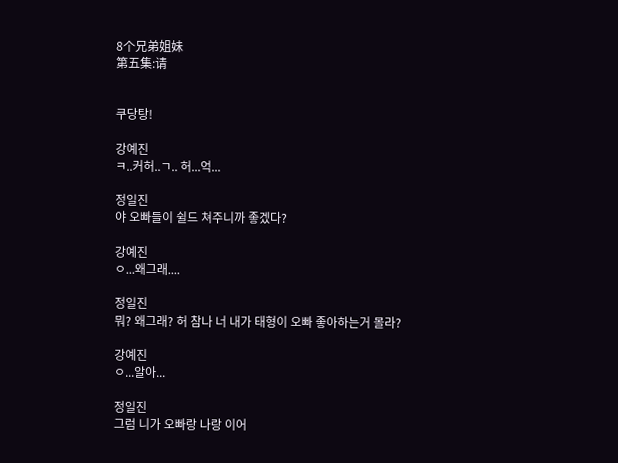8个兄弟姐妹
第五集:请


쿠당탕!

강예진
ㅋ..커허..ㄱ.. 허...억...

정일진
야 오빠들이 쉴드 쳐주니까 좋겠다?

강예진
ㅇ...왜그래....

정일진
뭐? 왜그래? 허 참나 너 내가 태형이 오빠 좋아하는거 몰라?

강예진
ㅇ...알아...

정일진
그럼 니가 오빠랑 나랑 이어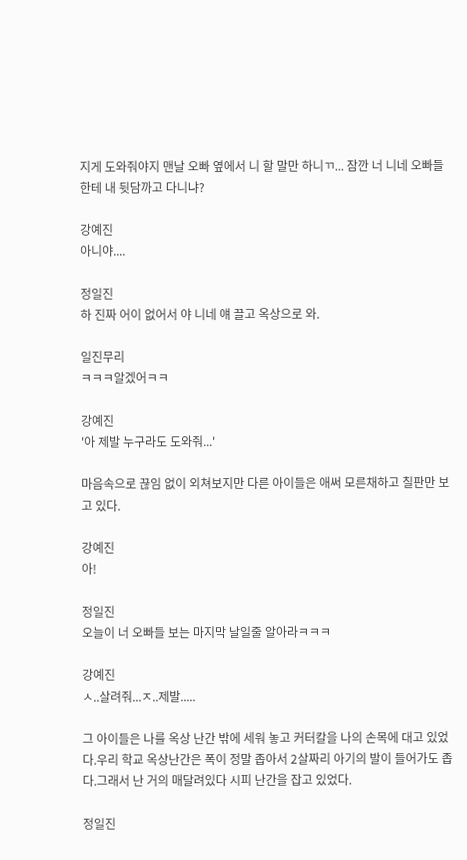지게 도와줘야지 맨날 오빠 옆에서 니 할 말만 하니ㄲ... 잠깐 너 니네 오빠들한테 내 뒷담까고 다니냐?

강예진
아니야....

정일진
하 진짜 어이 없어서 야 니네 얘 끌고 옥상으로 와.

일진무리
ㅋㅋㅋ알겠어ㅋㅋ

강예진
'아 제발 누구라도 도와줘...'

마음속으로 끊임 없이 외쳐보지만 다른 아이들은 애써 모른채하고 칠판만 보고 있다.

강예진
아!

정일진
오늘이 너 오빠들 보는 마지막 날일줄 알아라ㅋㅋㅋ

강예진
ㅅ..살려줘...ㅈ..제발.....

그 아이들은 나를 옥상 난간 밖에 세워 놓고 커터칼을 나의 손목에 대고 있었다.우리 학교 옥상난간은 폭이 정말 좁아서 2살짜리 아기의 발이 들어가도 좁다.그래서 난 거의 매달려있다 시피 난간을 잡고 있었다.

정일진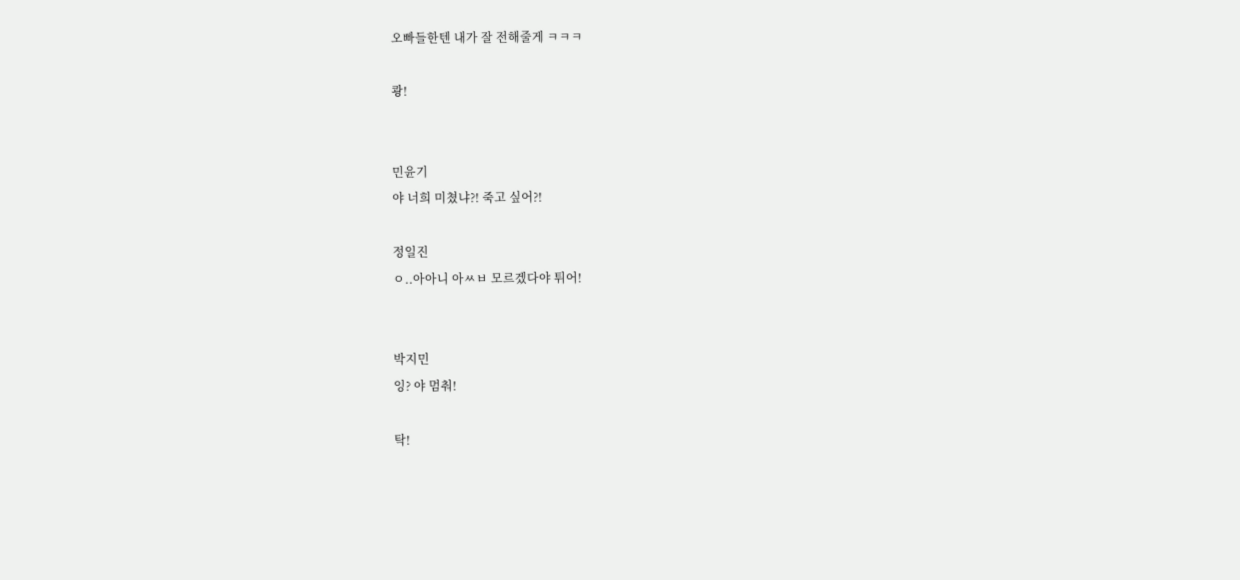오빠들한텐 내가 잘 전해줄게 ㅋㅋㅋ

쾅!


민윤기
야 너희 미쳤냐?! 죽고 싶어?!

정일진
ㅇ..아아니 아ㅆㅂ 모르겠다야 튀어!


박지민
잉? 야 멈춰!

탁!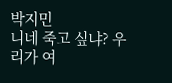박지민
니네 죽고 싶냐? 우리가 여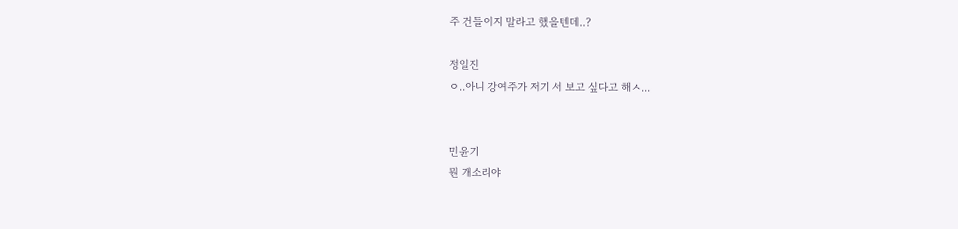주 건들이지 말라고 했을텐데..?

정일진
ㅇ..아니 강여주가 저기 서 보고 싶다고 해ㅅ...


민윤기
뭔 개소리야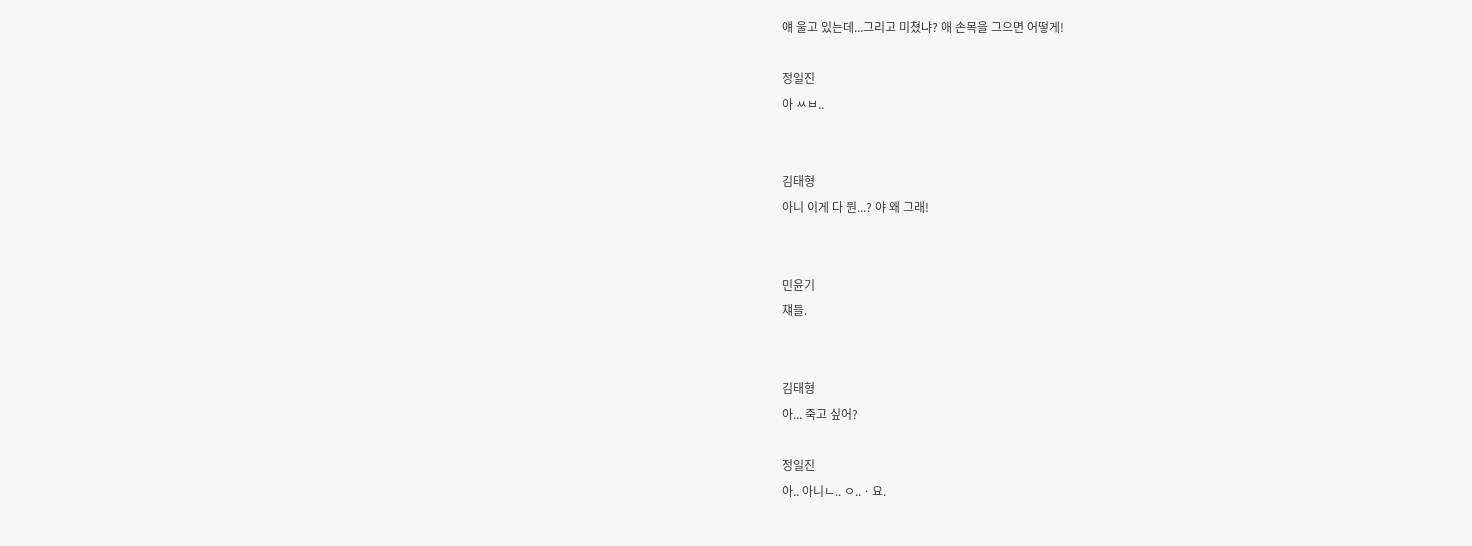얘 울고 있는데...그리고 미쳤냐? 애 손목을 그으면 어떻게!

정일진
아 ㅆㅂ..


김태형
아니 이게 다 뭔...? 야 왜 그래!


민윤기
쟤들.


김태형
아... 죽고 싶어?

정일진
아.. 아니ㄴ.. ㅇ..ㆍ요.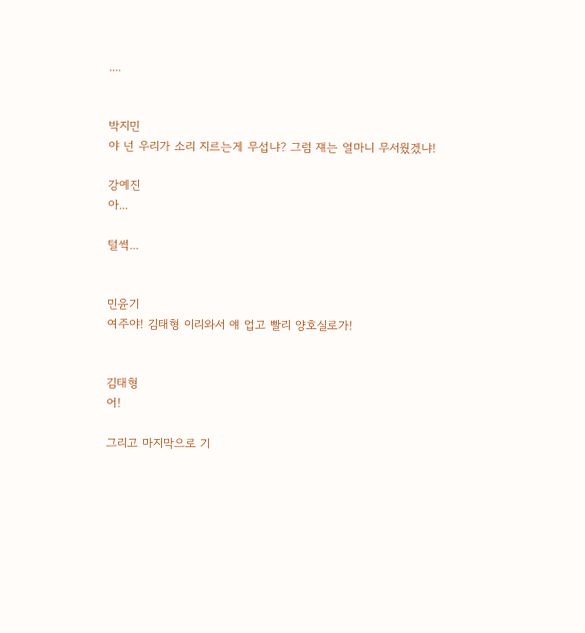....


박지민
야 넌 우리가 소리 지르는게 무섭냐? 그럼 쟤는 얼마니 무서웠겠냐!

강예진
아...

털썩...


민윤기
여주야! 김태형 이리와서 얘 업고 빨리 양호실로가!


김태형
어!

그리고 마지막으로 기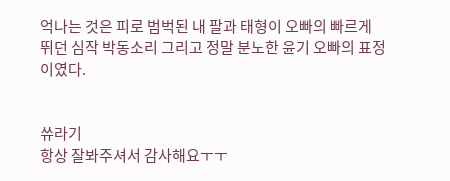억나는 것은 피로 범벅된 내 팔과 태형이 오빠의 빠르게 뛰던 심작 박동소리 그리고 정말 분노한 윤기 오빠의 표정이였다.


쓔라기
항상 잘봐주셔서 감사해요ㅜㅜ